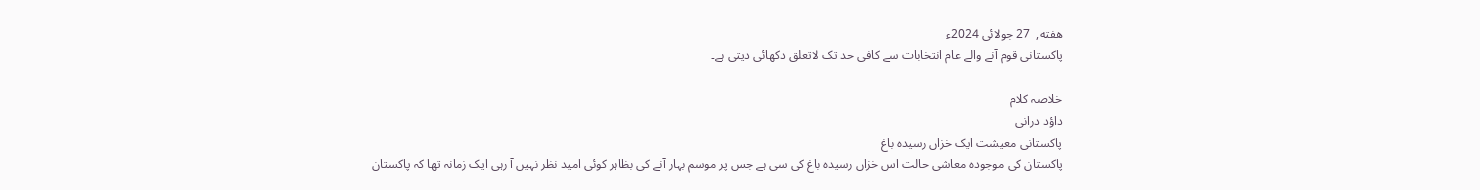هفته,  27 جولائی 2024ء
پاکستانی قوم آنے والے عام انتخابات سے کافی حد تک لاتعلق دکھائی دیتی ہے۔

خلاصہ کلام
داؤد درانی
پاکستانی معیشت ایک خزاں رسیدہ باغ
پاکستان کی موجودہ معاشی حالت اس خزاں رسیدہ باغ کی سی ہے جس پر موسم بہار آنے کی بظاہر کوئی امید نظر نہیں آ رہی ایک زمانہ تھا کہ پاکستان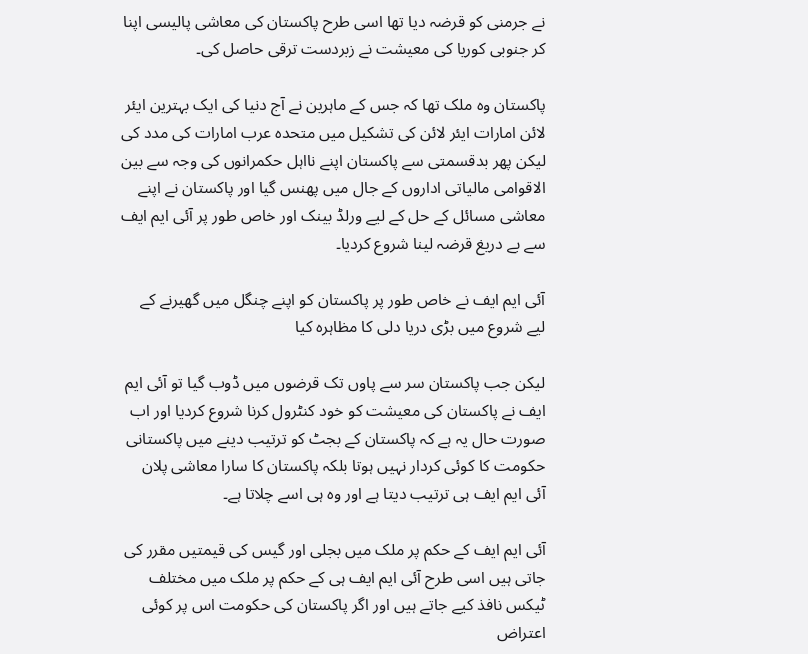نے جرمنی کو قرضہ دیا تھا اسی طرح پاکستان کی معاشی پالیسی اپنا کر جنوبی کوریا کی معیشت نے زبردست ترقی حاصل کی۔

پاکستان وہ ملک تھا کہ جس کے ماہرین نے آج دنیا کی ایک بہترین ایئر لائن امارات ایئر لائن کی تشکیل میں متحدہ عرب امارات کی مدد کی لیکن پھر بدقسمتی سے پاکستان اپنے نااہل حکمرانوں کی وجہ سے بین الاقوامی مالیاتی اداروں کے جال میں پھنس گیا اور پاکستان نے اپنے معاشی مسائل کے حل کے لیے ورلڈ بینک اور خاص طور پر آئی ایم ایف سے بے دریغ قرضہ لینا شروع کردیا۔

آئی ایم ایف نے خاص طور پر پاکستان کو اپنے چنگل میں گھیرنے کے لیے شروع میں بڑی دریا دلی کا مظاہرہ کیا

لیکن جب پاکستان سر سے پاوں تک قرضوں میں ڈوب گیا تو آئی ایم ایف نے پاکستان کی معیشت کو خود کنٹرول کرنا شروع کردیا اور اب صورت حال یہ ہے کہ پاکستان کے بجٹ کو ترتیب دینے میں پاکستانی حکومت کا کوئی کردار نہیں ہوتا بلکہ پاکستان کا سارا معاشی پلان آئی ایم ایف ہی ترتیب دیتا ہے اور وہ ہی اسے چلاتا ہے۔

آئی ایم ایف کے حکم پر ملک میں بجلی اور گیس کی قیمتیں مقرر کی جاتی ہیں اسی طرح آئی ایم ایف ہی کے حکم پر ملک میں مختلف ٹیکس نافذ کیے جاتے ہیں اور اگر پاکستان کی حکومت اس پر کوئی اعتراض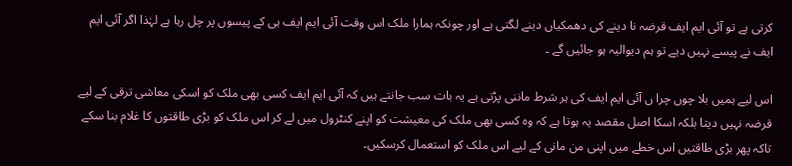کرتی ہے تو آئی ایم ایف قرضہ نا دینے کی دھمکیاں دینے لگتی ہے اور چونکہ ہمارا ملک اس وقت آئی ایم ایف ہی کے پیسوں پر چل رہا ہے لہٰذا اگر آئی ایم ایف نے پیسے نہیں دیے تو ہم دیوالیہ ہو جائیں گے ۔

اس لیے ہمیں بلا چوں چرا ں آئی ایم ایف کی ہر شرط ماننی پڑتی ہے یہ بات سب جانتے ہیں کہ آئی ایم ایف کسی بھی ملک کو اسکی معاشی ترقی کے لیے قرضہ نہیں دیتا بلکہ اسکا اصل مقصد یہ ہوتا ہے کہ وہ کسی بھی ملک کی معیشت کو اپنے کنٹرول میں لے کر اس ملک کو بڑی طاقتوں کا غلام بنا سکے تاکہ پھر بڑی طاقتیں اس خطے میں اپنی من مانی کے لیے اس ملک کو استعمال کرسکیں۔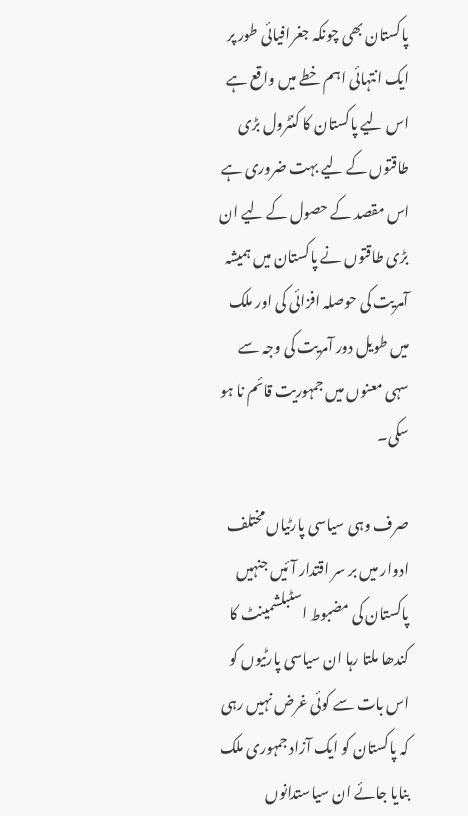پاکستان بھی چونکہ جغرافیائی طور پر ایک انتہائی اہم خطے میں واقع ہے اس لیے پاکستان کا کنٹرول بڑی طاقتوں کے لیے بہت ضروری ہے اس مقصد کے حصول کے لیے ان بڑی طاقتوں نے پاکستان میں ہمیشہ آمریت کی حوصلہ افزائی کی اور ملک میں طویل دور آمریت کی وجہ سے سہی معنوں میں جمہوریت قائم نا ہو سکی۔

صرف وہی سیاسی پارٹیاں مختلف ادوار میں بر سر اقتدار آئیں جنہیں پاکستان کی مضبوط اسٹبلشمینٹ کا کندھا ملتا رہا ان سیاسی پارٹیوں کو اس بات سے کوئی غرض نہیں رہی کہ پاکستان کو ایک آزاد جمہوری ملک بنایا جائے ان سیاستدانوں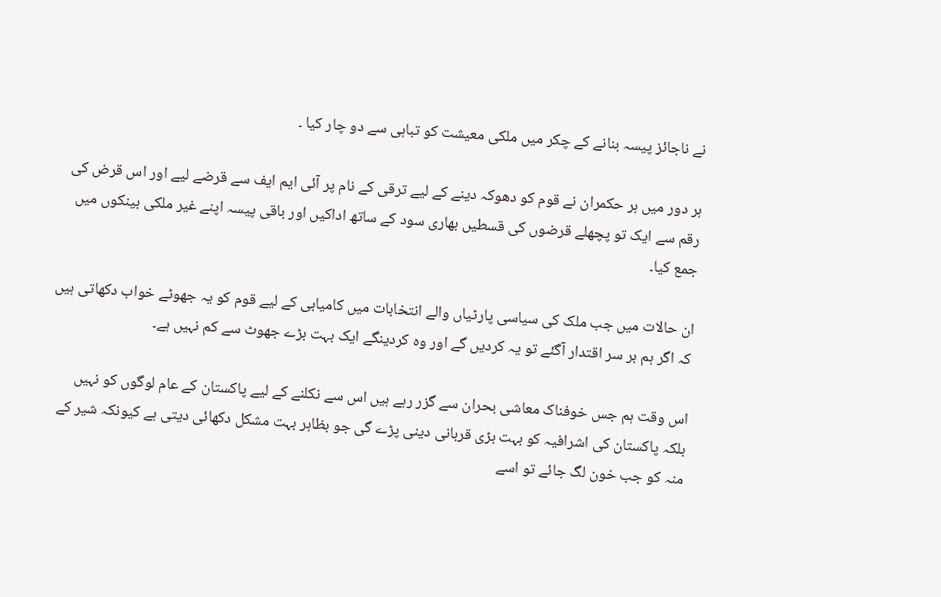نے ناجائز پیسہ بنانے کے چکر میں ملکی معیشت کو تباہی سے دو چار کیا ۔

ہر دور میں ہر حکمران نے قوم کو دھوکہ دینے کے لیے ترقی کے نام پر آئی ایم ایف سے قرضے لیے اور اس قرض کی رقم سے ایک تو پچھلے قرضوں کی قسطیں بھاری سود کے ساتھ اداکیں اور باقی پیسہ اپنے غیر ملکی بینکوں میں جمع کیا۔

ان حالات میں جب ملک کی سیاسی پارٹیاں والے انتخابات میں کامیابی کے لیے قوم کو یہ جھوٹے خواب دکھاتی ہیں کہ اگر ہم بر سر اقتدار آگئے تو یہ کردیں گے اور وہ کردینگے ایک بہت بڑے جھوٹ سے کم نہیں ہے۔

اس وقت ہم جس خوفناک معاشی بحران سے گزر رہے ہیں اس سے نکلنے کے لیے پاکستان کے عام لوگوں کو نہیں بلکہ پاکستان کی اشرافیہ کو بہت بڑی قربانی دینی پڑے گی جو بظاہر بہت مشکل دکھائی دیتی ہے کیونکہ شیر کے منہ کو جب خون لگ جائے تو اسے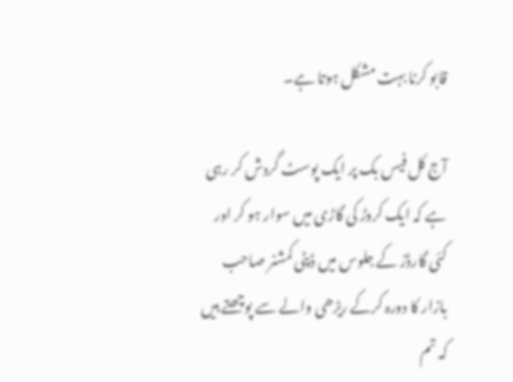قابو کرنا بہت مشکل ہوتا ہے۔

آج کل فیس بک پر ایک پوسٹ گردش کر رہی ہے کہ ایک کروڑ کی گاڑی میں سوار ہو کر اور کئی گارڈز کے جلوس میں ڈپٹی کمشنر صاحب بازار کا دورہ کرکے ریڑھی والے سے پوچھتے ہیں کہ تم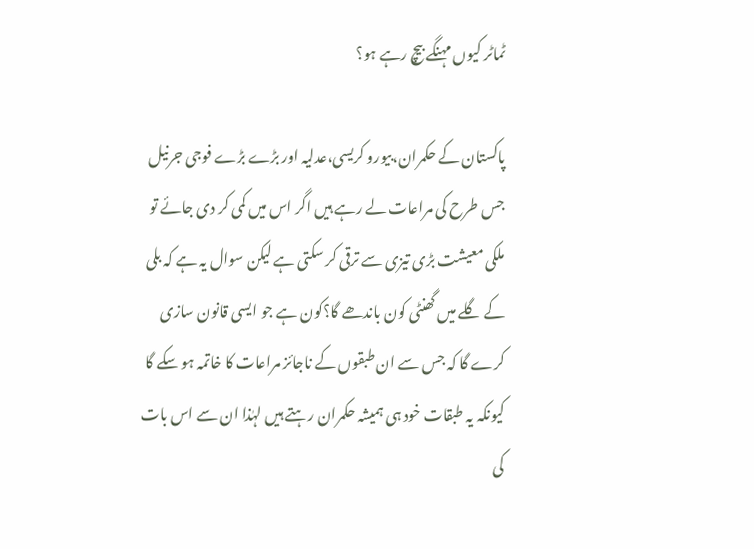ٹماٹر کیوں مہنگے بیچ رہے ہو؟

پاکستان کے حکمران،بیورو کریسی،عدلیہ اور بڑے بڑے فوجی جرنیل جس طرح کی مراعات لے رہے ہیں اگر اس میں کمی کر دی جائے تو ملکی معیشت بڑی تیزی سے ترقی کر سکتی ہے لیکن سوال یہ ہے کہ بلی کے گلے میں گھنٹی کون باندھے گا؟کون ہے جو ایسی قانون سازی کرے گا کہ جس سے ان طبقوں کے ناجائز مراعات کا خاتمہ ہو سکے گا کیونکہ یہ طبقات خود ہی ہمیشہ حکمران رہتے ہیں لہٰذا ان سے اس بات کی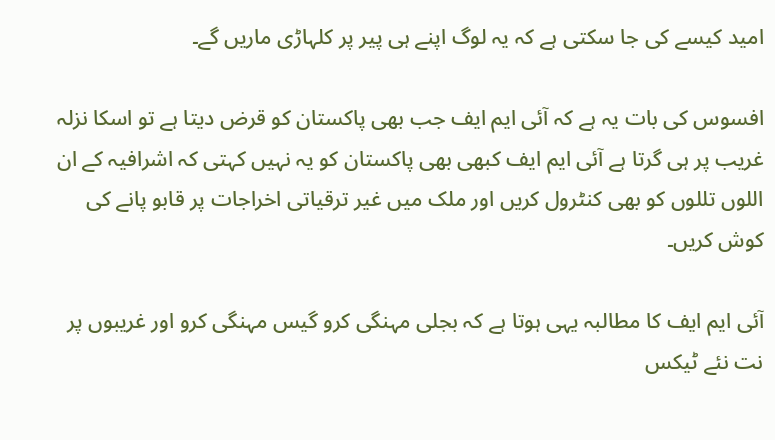امید کیسے کی جا سکتی ہے کہ یہ لوگ اپنے ہی پیر پر کلہاڑی ماریں گے۔

افسوس کی بات یہ ہے کہ آئی ایم ایف جب بھی پاکستان کو قرض دیتا ہے تو اسکا نزلہ غریب پر ہی گرتا ہے آئی ایم ایف کبھی بھی پاکستان کو یہ نہیں کہتی کہ اشرافیہ کے ان اللوں تللوں کو بھی کنٹرول کریں اور ملک میں غیر ترقیاتی اخراجات پر قابو پانے کی کوش کریں۔

آئی ایم ایف کا مطالبہ یہی ہوتا ہے کہ بجلی مہنگی کرو گیس مہنگی کرو اور غریبوں پر نت نئے ٹیکس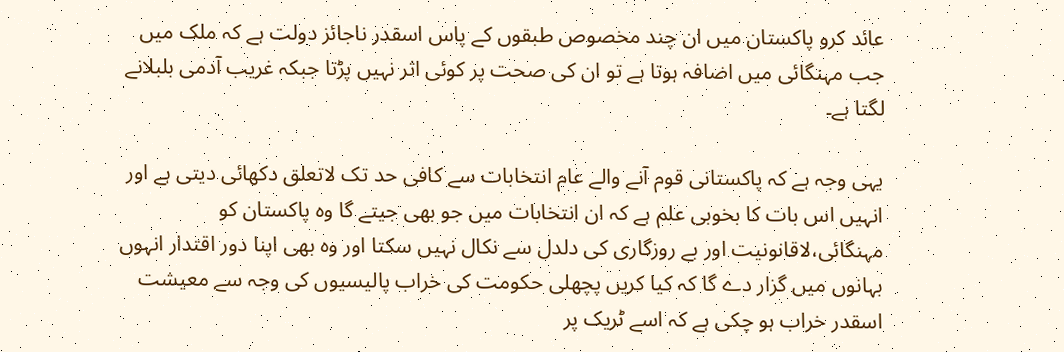عائد کرو پاکستان میں ان چند مخصوص طبقوں کے پاس اسقدر ناجائز دولت ہے کہ ملک میں جب مہنگائی میں اضافہ ہوتا ہے تو ان کی صحت پر کوئی اثر نہیں پڑتا جبکہ غریب آدمی بلبلانے لگتا ہے۔

یہی وجہ ہے کہ پاکستانی قوم آنے والے عام انتخابات سے کافی حد تک لاتعلق دکھائی دیتی ہے اور انہیں اس بات کا بخوبی علم ہے کہ ان انتخابات میں جو بھی جیتے گا وہ پاکستان کو مہنگائی،لاقانونیت اور بے روزگاری کی دلدل سے نکال نہیں سکتا اور وہ بھی اپنا دور اقتدار انہوں بہانوں میں گزار دے گا کہ کیا کریں پچھلی حکومت کی خراب پالیسیوں کی وجہ سے معیشت اسقدر خراب ہو چکی ہے کہ اسے ٹریک پر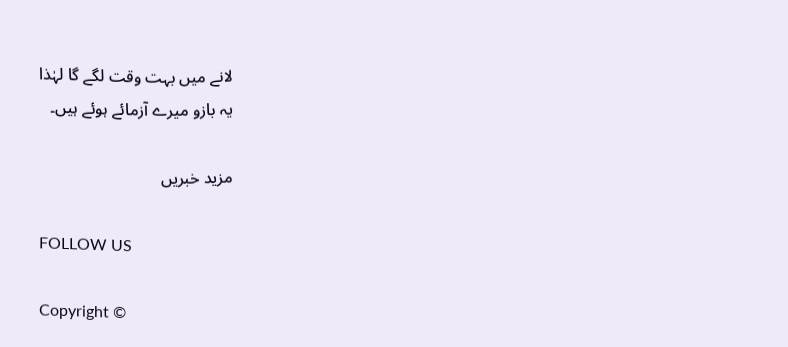لانے میں بہت وقت لگے گا لہٰذا
یہ بازو میرے آزمائے ہوئے ہیں۔

مزید خبریں

FOLLOW US

Copyright ©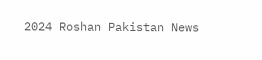2024 Roshan Pakistan News